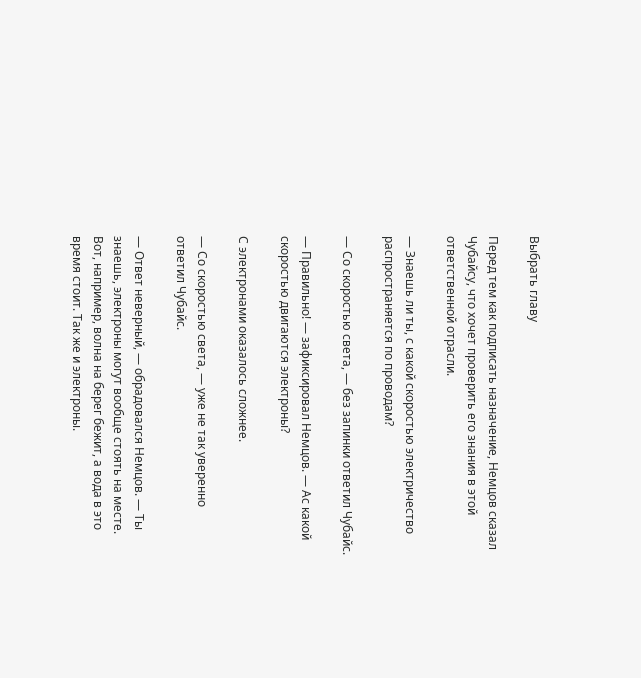Выбрать главу

Перед тем как подписать назначение, Немцов сказал Чубайсу, что хочет проверить его знания в этой ответственной отрасли.

— Знаешь ли ты, с какой скоростью электричество распространяется по проводам?

— Со скоростью света, — без запинки ответил Чубайс.

— Правильно! — зафиксировал Немцов. — Ас какой скоростью двигаются электроны?

С электронами оказалось сложнее.

— Со скоростью света, — уже не так уверенно ответил Чубайс.

— Ответ неверный, — обрадовался Немцов. — Ты знаешь, электроны могут вообще стоять на месте. Вот, например, волна на берег бежит, а вода в это время стоит. Так же и электроны.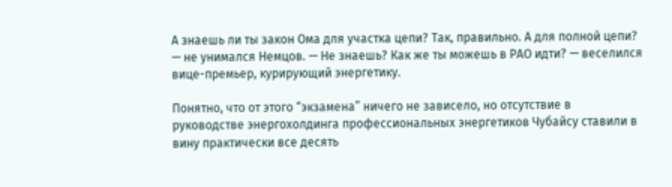А знаешь ли ты закон Ома для участка цепи? Так, правильно. А для полной цепи? — не унимался Немцов. — Не знаешь? Как же ты можешь в РАО идти? — веселился вице-премьер, курирующий энергетику.

Понятно, что от этого “экзамена” ничего не зависело, но отсутствие в руководстве энергохолдинга профессиональных энергетиков Чубайсу ставили в вину практически все десять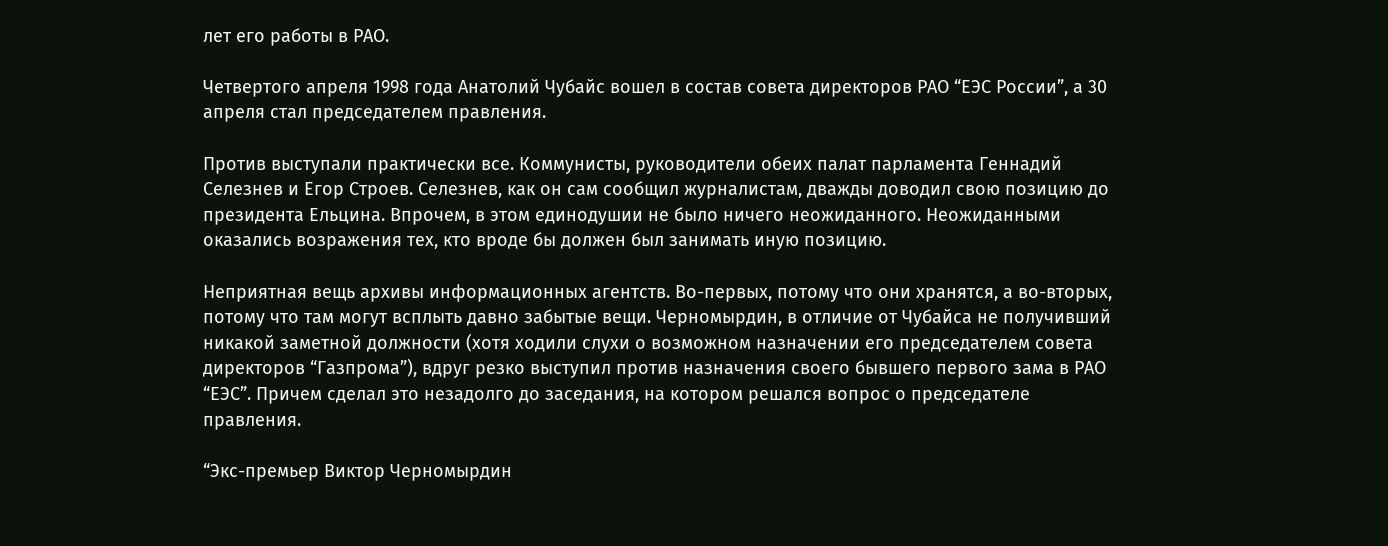лет его работы в РАО.

Четвертого апреля 1998 года Анатолий Чубайс вошел в состав совета директоров РАО “ЕЭС России”, а 30 апреля стал председателем правления.

Против выступали практически все. Коммунисты, руководители обеих палат парламента Геннадий Селезнев и Егор Строев. Селезнев, как он сам сообщил журналистам, дважды доводил свою позицию до президента Ельцина. Впрочем, в этом единодушии не было ничего неожиданного. Неожиданными оказались возражения тех, кто вроде бы должен был занимать иную позицию.

Неприятная вещь архивы информационных агентств. Во-первых, потому что они хранятся, а во-вторых, потому что там могут всплыть давно забытые вещи. Черномырдин, в отличие от Чубайса не получивший никакой заметной должности (хотя ходили слухи о возможном назначении его председателем совета директоров “Газпрома”), вдруг резко выступил против назначения своего бывшего первого зама в РАО “ЕЭС”. Причем сделал это незадолго до заседания, на котором решался вопрос о председателе правления.

“Экс-премьер Виктор Черномырдин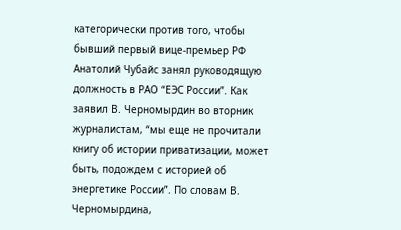категорически против того, чтобы бывший первый вице-премьер РФ Анатолий Чубайс занял руководящую должность в РАО “ЕЭС России”. Как заявил В. Черномырдин во вторник журналистам, “мы еще не прочитали книгу об истории приватизации, может быть, подождем с историей об энергетике России”. По словам В. Черномырдина,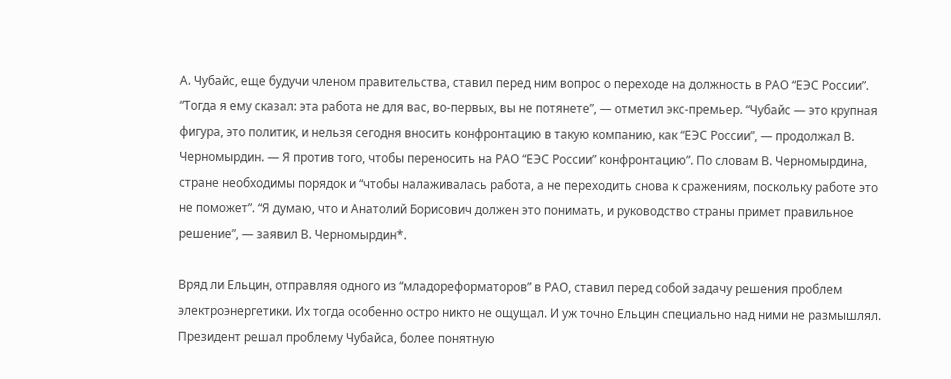А. Чубайс, еще будучи членом правительства, ставил перед ним вопрос о переходе на должность в РАО “ЕЭС России”. “Тогда я ему сказал: эта работа не для вас, во-первых, вы не потянете”, — отметил экс-премьер. “Чубайс — это крупная фигура, это политик, и нельзя сегодня вносить конфронтацию в такую компанию, как “ЕЭС России”, — продолжал В. Черномырдин. — Я против того, чтобы переносить на РАО “ЕЭС России” конфронтацию”. По словам В. Черномырдина, стране необходимы порядок и “чтобы налаживалась работа, а не переходить снова к сражениям, поскольку работе это не поможет”. “Я думаю, что и Анатолий Борисович должен это понимать, и руководство страны примет правильное решение”, — заявил В. Черномырдин*.

Вряд ли Ельцин, отправляя одного из “младореформаторов” в РАО, ставил перед собой задачу решения проблем электроэнергетики. Их тогда особенно остро никто не ощущал. И уж точно Ельцин специально над ними не размышлял. Президент решал проблему Чубайса, более понятную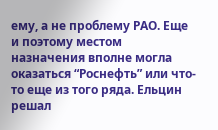ему, а не проблему РАО. Еще и поэтому местом назначения вполне могла оказаться “Роснефть” или что-то еще из того ряда. Ельцин решал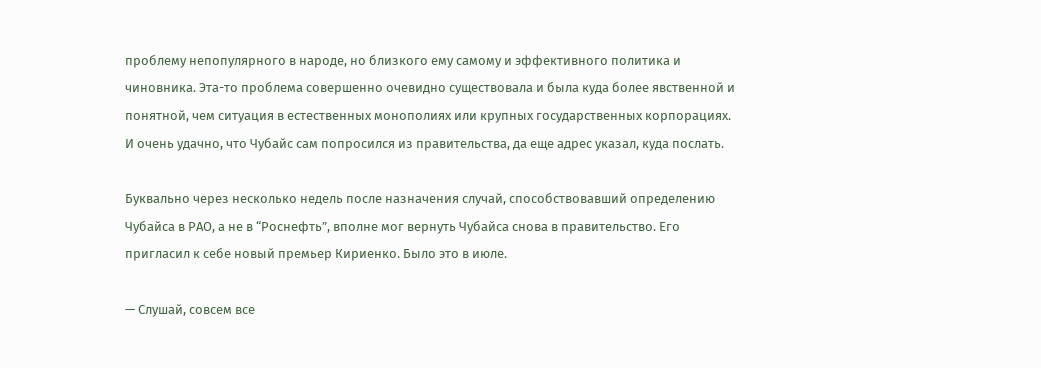проблему непопулярного в народе, но близкого ему самому и эффективного политика и чиновника. Эта-то проблема совершенно очевидно существовала и была куда более явственной и понятной, чем ситуация в естественных монополиях или крупных государственных корпорациях. И очень удачно, что Чубайс сам попросился из правительства, да еще адрес указал, куда послать.

Буквально через несколько недель после назначения случай, способствовавший определению Чубайса в РАО, а не в “Роснефть”, вполне мог вернуть Чубайса снова в правительство. Его пригласил к себе новый премьер Кириенко. Было это в июле.

— Слушай, совсем все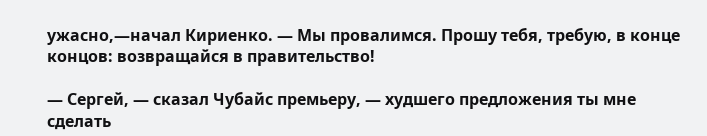ужасно,—начал Кириенко. — Мы провалимся. Прошу тебя, требую, в конце концов: возвращайся в правительство!

— Сергей, — сказал Чубайс премьеру, — худшего предложения ты мне сделать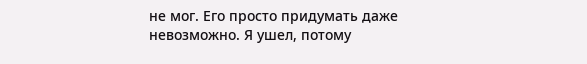не мог. Его просто придумать даже невозможно. Я ушел, потому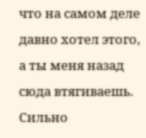что на самом деле давно хотел этого, а ты меня назад сюда втягиваешь. Сильно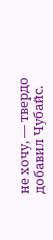не хочу, — твердо добавил Чубайс.